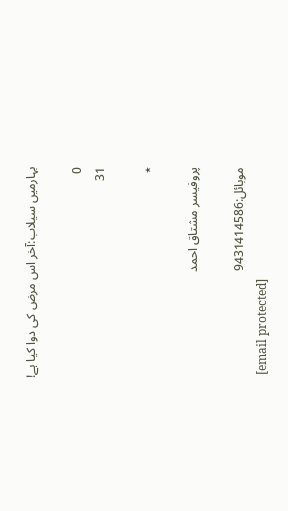بہارمیں سیلاب:آخر اس مرض کی دوا کیا ہے!

0
31

٭

پروفیسر مشتاق احمد

موبائل:9431414586
 [email protected]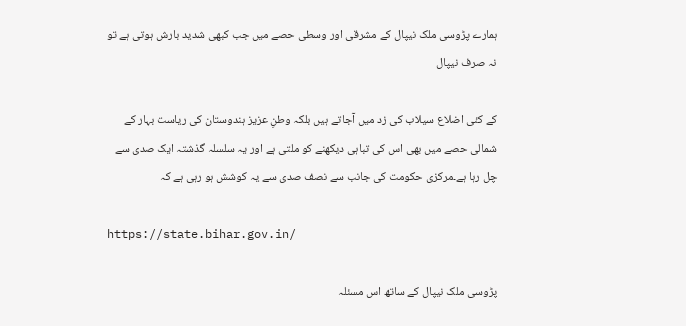ہمارے پڑوسی ملک نیپال کے مشرقی اور وسطی حصے میں جب کبھی شدید بارش ہوتی ہے تو نہ صرف نیپال

کے کئی اضلاع سیلاب کی زد میں آجاتے ہیں بلکہ وطنِ عزیز ہندوستان کی ریاست بہار کے شمالی حصے میں بھی اس کی تباہی دیکھنے کو ملتی ہے اور یہ سلسلہ گذشتہ ایک صدی سے چل رہا ہے۔مرکزی حکومت کی جانب سے نصف صدی سے یہ کوشش ہو رہی ہے کہ

https://state.bihar.gov.in/

پڑوسی ملک نیپال کے ساتھ اس مسئلہ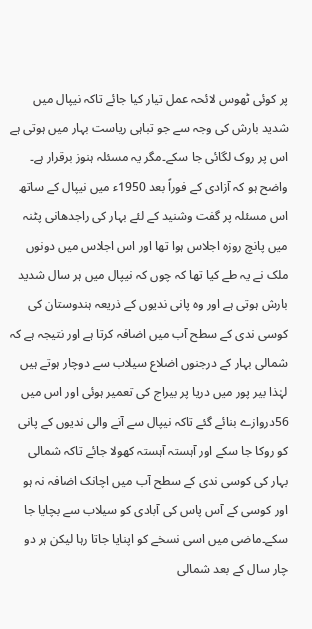پر کوئی ٹھوس لائحہ عمل تیار کیا جائے تاکہ نیپال میں شدید بارش کی وجہ سے جو تباہی ریاست بہار میں ہوتی ہے اس پر روک لگائی جا سکے۔مگر یہ مسئلہ ہنوز برقرار ہے۔ واضح ہو کہ آزادی کے فوراً بعد 1950ء میں نیپال کے ساتھ اس مسئلہ پر گفت وشنید کے لئے بہار کی راجدھانی پٹنہ میں پانچ روزہ اجلاس ہوا تھا اور اس اجلاس میں دونوں ملک نے یہ طے کیا تھا کہ چوں کہ نیپال میں ہر سال شدید بارش ہوتی ہے اور وہ پانی ندیوں کے ذریعہ ہندوستان کی کوسی ندی کے سطح آب میں اضافہ کرتا ہے اور نتیجہ ہے کہ شمالی بہار کے درجنوں اضلاع سیلاب سے دوچار ہوتے ہیں لہٰذا بیر پور میں دریا پر بیراج کی تعمیر ہوئی اور اس میں 56دروازے بنائے گئے تاکہ نیپال سے آنے والی ندیوں کے پانی کو روکا جا سکے اور آہستہ آہستہ کھولا جائے تاکہ شمالی بہار کی کوسی ندی کے سطح آب میں اچانک اضافہ نہ ہو اور کوسی کے آس پاس کی آبادی کو سیلاب سے بچایا جا سکے۔ماضی میں اسی نسخے کو اپنایا جاتا رہا لیکن ہر دو چار سال کے بعد شمالی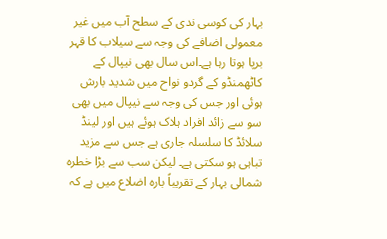بہار کی کوسی ندی کے سطح آب میں غیر معمولی اضافے کی وجہ سے سیلاب کا قہر برپا ہوتا رہا ہے۔اس سال بھی نیپال کے کاٹھمنڈو کے گردو نواح میں شدید بارش ہوئی اور جس کی وجہ سے نیپال میں بھی سو سے زائد افراد ہلاک ہوئے ہیں اور لینڈ سلائڈ کا سلسلہ جاری ہے جس سے مزید تباہی ہو سکتی ہے۔ لیکن سب سے بڑا خطرہ شمالی بہار کے تقریباً بارہ اضلاع میں ہے کہ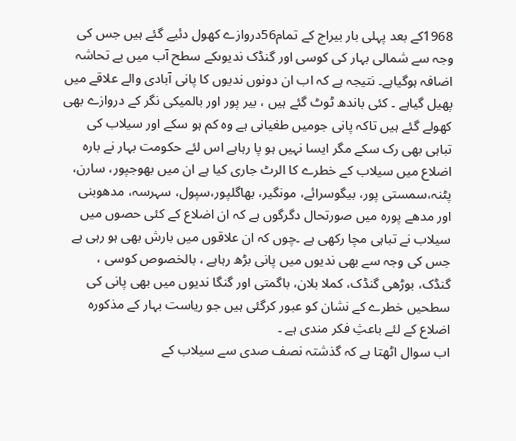1968کے بعد پہلی بار بیراج کے تمام56دروازے کھول دئیے گئے ہیں جس کی وجہ سے شمالی بہار کی کوسی اور گنڈک ندیوںکے سطح آب میں بے تحاشہ اضافہ ہوگیاہے۔ نتیجہ ہے کہ اب ان دونوں ندیوں کا پانی آبادی والے علاقے میں پھیل گیاہے ۔ کئی باندھ ٹوٹ گئے ہیں ، بیر پور اور بالمیکی نگر کے دروازے بھی کھولے گئے ہیں تاکہ پانی جومیں طغیانی ہے وہ کم ہو سکے اور سیلاب کی تباہی بھی رک سکے مگر ایسا نہیں ہو پا رہاہے اس لئے حکومت بہار نے بارہ اضلاع میں سیلاب کے خطرے کا الرٹ جاری کیا ہے ان میں بھوجپور، سارن، پٹنہ،سمستی پور، بیگوسرائے، مونگیر، بھاگلپور،سپول، سہرسہ، مدھوبنی اور مدھے پورہ میں صورتحال دگرگوں ہے کہ ان اضلاع کے کئی حصوں میں سیلاب نے تباہی مچا رکھی ہے ۔چوں کہ ان علاقوں میں بارش بھی ہو رہی ہے جس کی وجہ سے بھی ندیوں میں پانی بڑھ رہاہے ، بالخصوص کوسی ، گنڈک، بوڑھی گنڈک، کملا بلان، باگمتی اور گنگا ندیوں میں بھی پانی کی سطحیں خطرے کے نشان کو عبور کرگئی ہیں جو ریاست بہار کے مذکورہ اضلاع کے لئے باعثِ فکر مندی ہے ۔
اب سوال اٹھتا ہے کہ گذشتہ نصف صدی سے سیلاب کے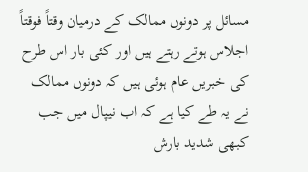مسائل پر دونوں ممالک کے درمیان وقتاً فوقتاً اجلاس ہوتے رہتے ہیں اور کئی بار اس طرح کی خبریں عام ہوئی ہیں کہ دونوں ممالک نے یہ طے کیا ہے کہ اب نیپال میں جب کبھی شدید بارش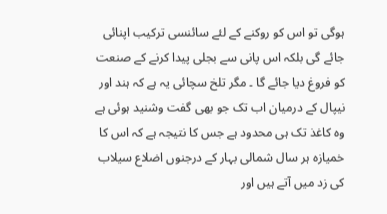ہوگی تو اس کو روکنے کے لئے سائنسی ترکیب اپنائی جائے گی بلکہ اس پانی سے بجلی پیدا کرنے کے صنعت کو فروغ دیا جائے گا ۔ مگر تلخ سچائی یہ ہے کہ ہند اور نیپال کے درمیان اب تک جو بھی گفت وشنید ہوئی ہے وہ کاغذ تک ہی محدود ہے جس کا نتیجہ ہے کہ اس کا خمیازہ ہر سال شمالی بہار کے درجنوں اضلاع سیلاب کی زد میں آتے ہیں اور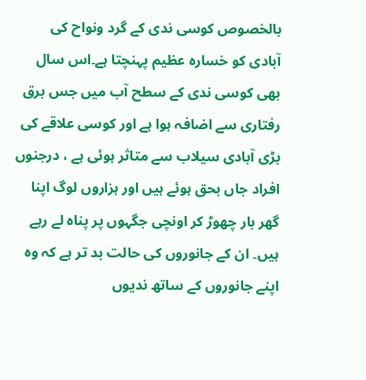بالخصوص کوسی ندی کے گرد ونواح کی آبادی کو خسارہ عظیم پہنچتا ہے۔اس سال بھی کوسی ندی کے سطح آب میں جس برق رفتاری سے اضافہ ہوا ہے اور کوسی علاقے کی بڑی آبادی سیلاب سے متاثر ہوئی ہے ، درجنوں افراد جاں بحق ہوئے ہیں اور ہزاروں لوگ اپنا گھر بار چھوڑ کر اونچی جگہوں پر پناہ لے رہے ہیں۔ ان کے جانوروں کی حالت بد تر ہے کہ وہ اپنے جانوروں کے ساتھ ندیوں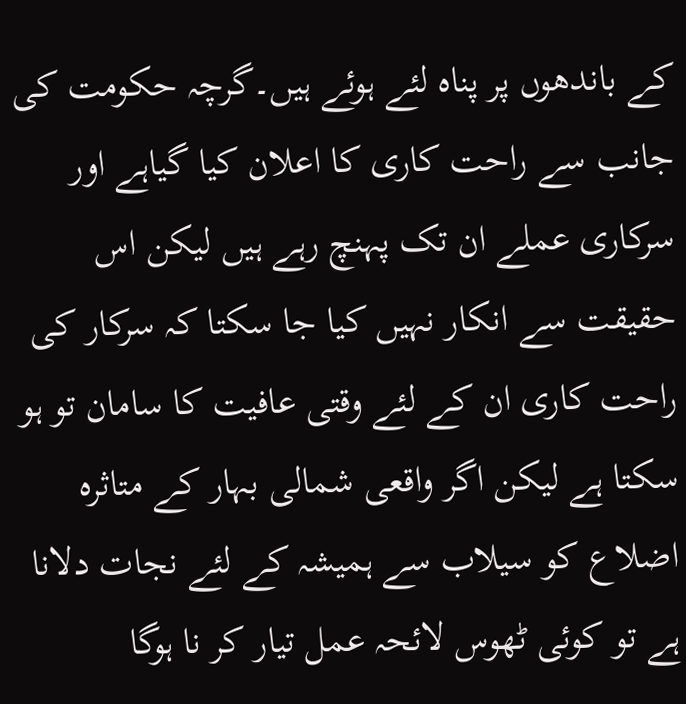کے باندھوں پر پناہ لئے ہوئے ہیں۔گرچہ حکومت کی جانب سے راحت کاری کا اعلان کیا گیاہے اور سرکاری عملے ان تک پہنچ رہے ہیں لیکن اس حقیقت سے انکار نہیں کیا جا سکتا کہ سرکار کی راحت کاری ان کے لئے وقتی عافیت کا سامان تو ہو سکتا ہے لیکن اگر واقعی شمالی بہار کے متاثرہ اضلاع کو سیلاب سے ہمیشہ کے لئے نجات دلانا ہے تو کوئی ٹھوس لائحہ عمل تیار کر نا ہوگا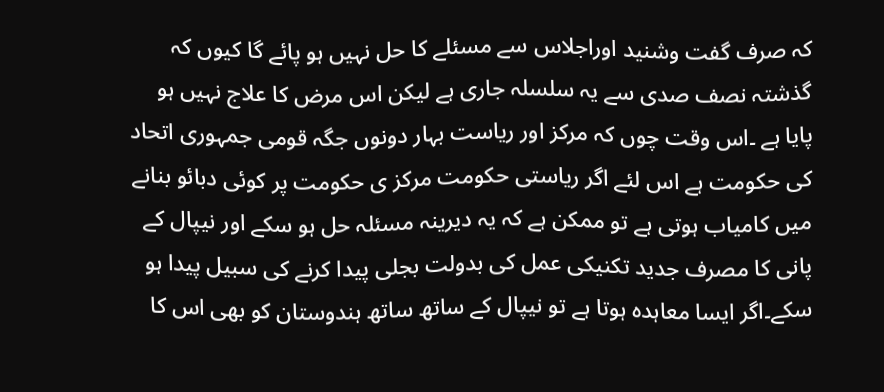کہ صرف گفت وشنید اوراجلاس سے مسئلے کا حل نہیں ہو پائے گا کیوں کہ گذشتہ نصف صدی سے یہ سلسلہ جاری ہے لیکن اس مرض کا علاج نہیں ہو پایا ہے ۔اس وقت چوں کہ مرکز اور ریاست بہار دونوں جگہ قومی جمہوری اتحاد کی حکومت ہے اس لئے اگر ریاستی حکومت مرکز ی حکومت پر کوئی دبائو بنانے میں کامیاب ہوتی ہے تو ممکن ہے کہ یہ دیرینہ مسئلہ حل ہو سکے اور نیپال کے پانی کا مصرف جدید تکنیکی عمل کی بدولت بجلی پیدا کرنے کی سبیل پیدا ہو سکے۔اگر ایسا معاہدہ ہوتا ہے تو نیپال کے ساتھ ساتھ ہندوستان کو بھی اس کا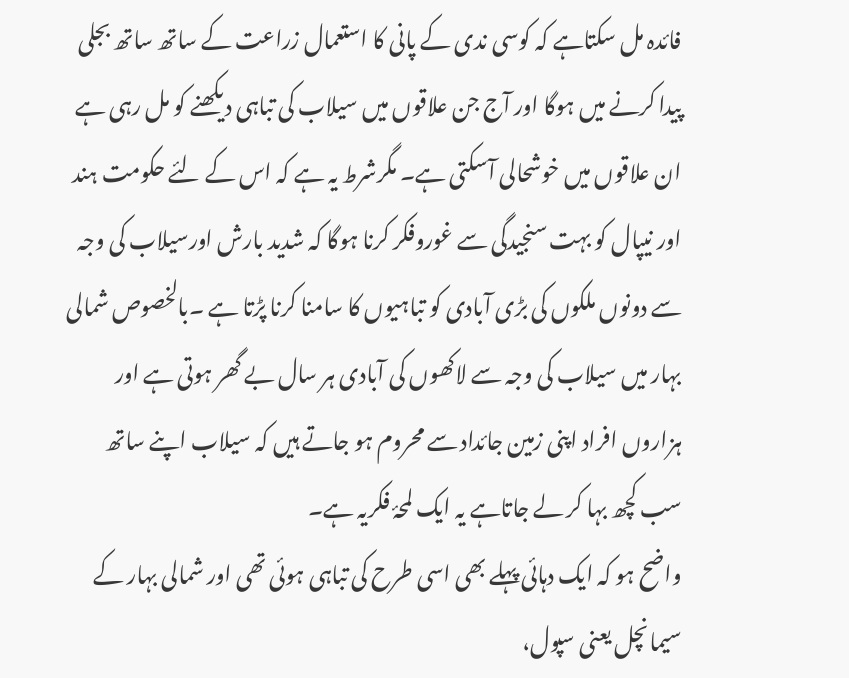فائدہ مل سکتاہے کہ کوسی ندی کے پانی کا استعمال زراعت کے ساتھ ساتھ بجلی پیدا کرنے میں ہوگا اور آج جن علاقوں میں سیلاب کی تباہی دیکھنے کو مل رہی ہے ان علاقوں میں خوشحالی آسکتی ہے۔ مگرشرط یہ ہے کہ اس کے لئے حکومت ہند اور نیپال کو بہت سنجیدگی سے غوروفکر کرنا ہوگا کہ شدید بارش اورسیلاب کی وجہ سے دونوں ملکوں کی بڑی آبادی کو تباہیوں کا سامنا کرنا پڑتا ہے ۔بالخصوص شمالی بہار میں سیلاب کی وجہ سے لاکھوں کی آبادی ہر سال بے گھر ہوتی ہے اور ہزاروں افراد اپنی زمین جائداد سے محروم ہو جاتے ہیں کہ سیلاب اپنے ساتھ سب کچھ بہا کر لے جاتاہے یہ ایک لمحۂ فکریہ ہے۔
واضح ہو کہ ایک دہائی پہلے بھی اسی طرح کی تباہی ہوئی تھی اور شمالی بہار کے سیمانچل یعنی سپول،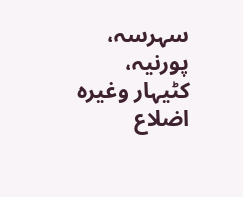سہرسہ، پورنیہ، کٹیہار وغیرہ اضلاع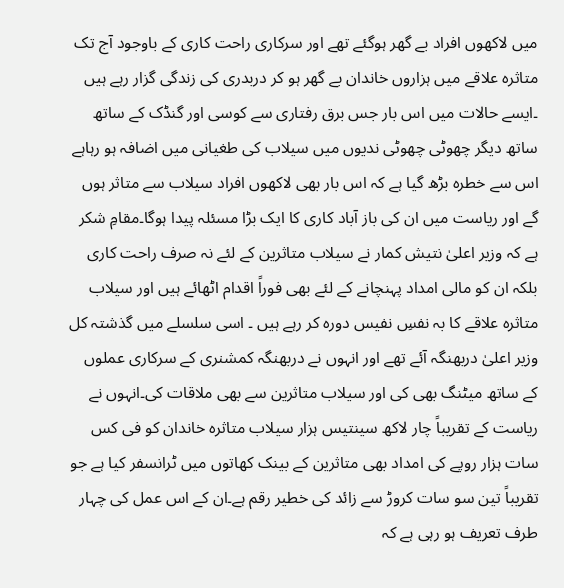میں لاکھوں افراد بے گھر ہوگئے تھے اور سرکاری راحت کاری کے باوجود آج تک متاثرہ علاقے میں ہزاروں خاندان بے گھر ہو کر دربدری کی زندگی گزار رہے ہیں ۔ایسے حالات میں اس بار جس برق رفتاری سے کوسی اور گنڈک کے ساتھ ساتھ دیگر چھوٹی چھوٹی ندیوں میں سیلاب کی طغیانی میں اضافہ ہو رہاہے اس سے خطرہ بڑھ گیا ہے کہ اس بار بھی لاکھوں افراد سیلاب سے متاثر ہوں گے اور ریاست میں ان کی باز آباد کاری کا ایک بڑا مسئلہ پیدا ہوگا۔مقامِ شکر ہے کہ وزیر اعلیٰ نتیش کمار نے سیلاب متاثرین کے لئے نہ صرف راحت کاری بلکہ ان کو مالی امداد پہنچانے کے لئے بھی فوراً اقدام اٹھائے ہیں اور سیلاب متاثرہ علاقے کا بہ نفسِ نفیس دورہ کر رہے ہیں ۔ اسی سلسلے میں گذشتہ کل وزیر اعلیٰ دربھنگہ آئے تھے اور انہوں نے دربھنگہ کمشنری کے سرکاری عملوں کے ساتھ میٹنگ بھی کی اور سیلاب متاثرین سے بھی ملاقات کی۔انہوں نے ریاست کے تقریباً چار لاکھ سینتیس ہزار سیلاب متاثرہ خاندان کو فی کس سات ہزار روپے کی امداد بھی متاثرین کے بینک کھاتوں میں ٹرانسفر کیا ہے جو تقریباً تین سو سات کروڑ سے زائد کی خطیر رقم ہے۔ان کے اس عمل کی چہار طرف تعریف ہو رہی ہے کہ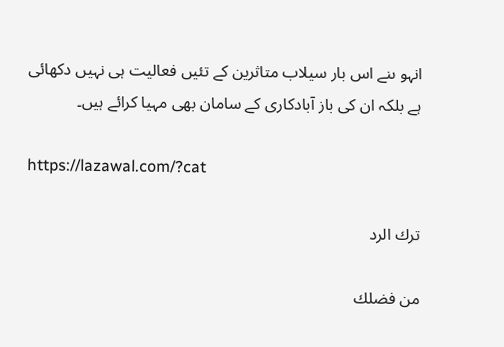انہو ںنے اس بار سیلاب متاثرین کے تئیں فعالیت ہی نہیں دکھائی ہے بلکہ ان کی باز آبادکاری کے سامان بھی مہیا کرائے ہیں۔

https://lazawal.com/?cat

ترك الرد

من فضلك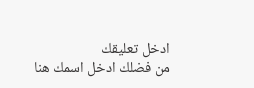ادخل تعليقك
من فضلك ادخل اسمك هنا